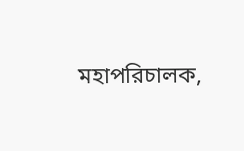মহাপরিচালক,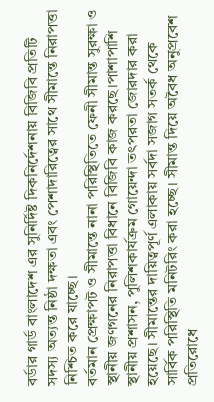বর্ডার গার্ড বাংলাদেশ এর সুনির্দিষ্ট দিকনির্দেশনায় বিজিবি প্রতিটি সদস্য অত্যন্ত নিষ্ঠা দক্ষতা এবং পেশাদারিত্বের সাথে সীমান্তে নিরাপত্তা নিশ্চিত করে যাচ্ছে।
বর্তমান প্রেক্ষাপট ও সীমান্তে নানা পরিস্থিতিতে ফেনী সীমান্ত সুরক্ষা ও স্থানীয় জণগনের নিরাপত্তা বিধানে বিজিবি কাজ করছে।পাশাপাশি স্থানীয় প্রশাসন, পুলিশকার্যক্রম গোয়েন্দা তৎপরতা জোরদার করা হয়েছে। সীমান্তের দায়িত্বপূর্ণ এলাকায় সর্বদা সজাগ সতর্ক থেকে সার্বিক পরিস্থিতি মনিটরিং করা হচ্ছে। সীমান্ত দিয়ে অবৈধ অনুপ্রবেশ প্রতিরোধে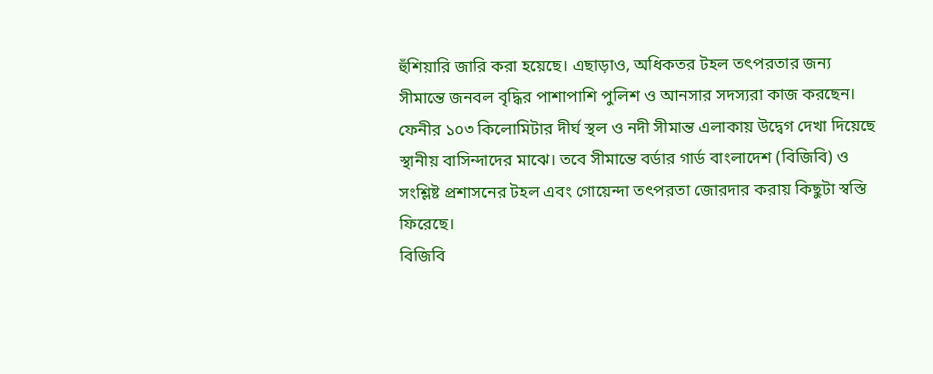হুঁশিয়ারি জারি করা হয়েছে। এছাড়াও, অধিকতর টহল তৎপরতার জন্য সীমান্তে জনবল বৃদ্ধির পাশাপাশি পুলিশ ও আনসার সদস্যরা কাজ করছেন।
ফেনীর ১০৩ কিলোমিটার দীর্ঘ স্থল ও নদী সীমান্ত এলাকায় উদ্বেগ দেখা দিয়েছে স্থানীয় বাসিন্দাদের মাঝে। তবে সীমান্তে বর্ডার গার্ড বাংলাদেশ (বিজিবি) ও সংশ্লিষ্ট প্রশাসনের টহল এবং গোয়েন্দা তৎপরতা জোরদার করায় কিছুটা স্বস্তি ফিরেছে।
বিজিবি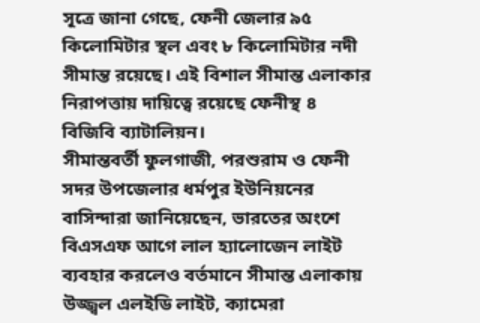সূত্রে জানা গেছে, ফেনী জেলার ৯৫ কিলোমিটার স্থল এবং ৮ কিলোমিটার নদী সীমান্ত রয়েছে। এই বিশাল সীমান্ত এলাকার নিরাপত্তায় দায়িত্বে রয়েছে ফেনীস্থ ৪ বিজিবি ব্যাটালিয়ন।
সীমান্তবর্তী ফুলগাজী, পরশুরাম ও ফেনী সদর উপজেলার ধর্মপুর ইউনিয়নের বাসিন্দারা জানিয়েছেন, ভারতের অংশে বিএসএফ আগে লাল হ্যালোজেন লাইট ব্যবহার করলেও বর্তমানে সীমান্ত এলাকায় উজ্জ্বল এলইডি লাইট, ক্যামেরা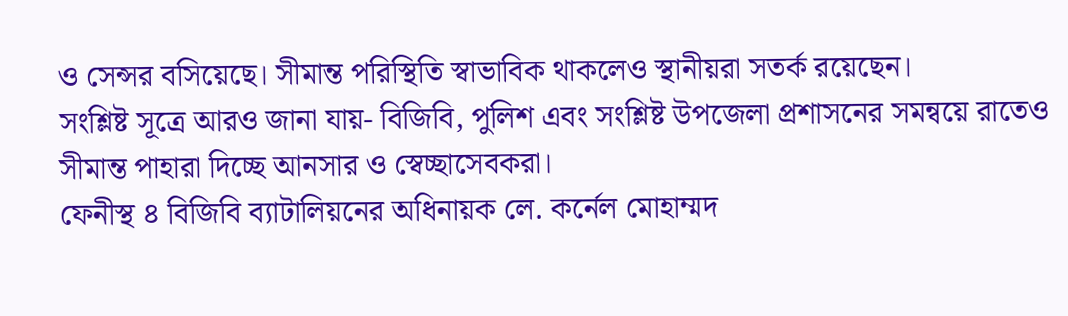ও সেন্সর বসিয়েছে। সীমান্ত পরিস্থিতি স্বাভাবিক থাকলেও স্থানীয়রা সতর্ক রয়েছেন।
সংশ্লিষ্ট সূত্রে আরও জানা যায়- বিজিবি, পুলিশ এবং সংশ্লিষ্ট উপজেলা প্রশাসনের সমন্বয়ে রাতেও সীমান্ত পাহারা দিচ্ছে আনসার ও স্বেচ্ছাসেবকরা।
ফেনীস্থ ৪ বিজিবি ব্যাটালিয়নের অধিনায়ক লে. কর্নেল মোহাম্মদ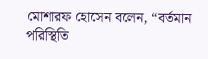মোশারফ হোসেন বলেন, “বর্তমান পরিস্থিতি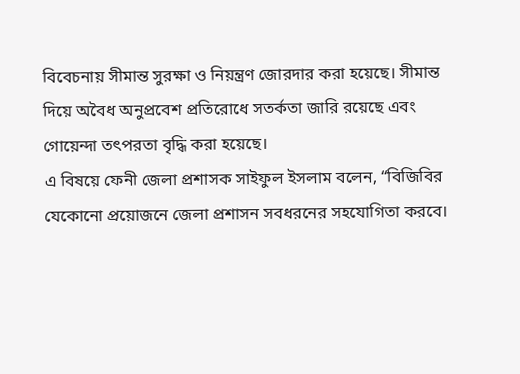বিবেচনায় সীমান্ত সুরক্ষা ও নিয়ন্ত্রণ জোরদার করা হয়েছে। সীমান্ত দিয়ে অবৈধ অনুপ্রবেশ প্রতিরোধে সতর্কতা জারি রয়েছে এবং গোয়েন্দা তৎপরতা বৃদ্ধি করা হয়েছে।
এ বিষয়ে ফেনী জেলা প্রশাসক সাইফুল ইসলাম বলেন, “বিজিবির যেকোনো প্রয়োজনে জেলা প্রশাসন সবধরনের সহযোগিতা করবে।